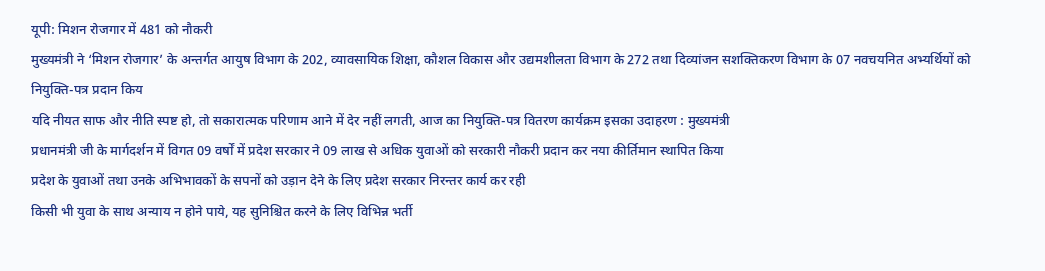यूपी: मिशन रोजगार में 481 को नौकरी
मुख्यमंत्री ने ‘मिशन रोजगार’ के अन्तर्गत आयुष विभाग के 202, व्यावसायिक शिक्षा, कौशल विकास और उद्यमशीलता विभाग के 272 तथा दिव्यांजन सशक्तिकरण विभाग के 07 नवचयनित अभ्यर्थियों को नियुक्ति-पत्र प्रदान किय
यदि नीयत साफ और नीति स्पष्ट हो, तो सकारात्मक परिणाम आने में देर नहीं लगती, आज का नियुक्ति-पत्र वितरण कार्यक्रम इसका उदाहरण : मुख्यमंत्री
प्रधानमंत्री जी के मार्गदर्शन में विगत 09 वर्षों में प्रदेश सरकार ने 09 लाख से अधिक युवाओं को सरकारी नौकरी प्रदान कर नया कीर्तिमान स्थापित किया
प्रदेश के युवाओं तथा उनके अभिभावकों के सपनों को उड़ान देने के लिए प्रदेश सरकार निरन्तर कार्य कर रही
किसी भी युवा के साथ अन्याय न होने पाये, यह सुनिश्चित करने के लिए विभिन्न भर्ती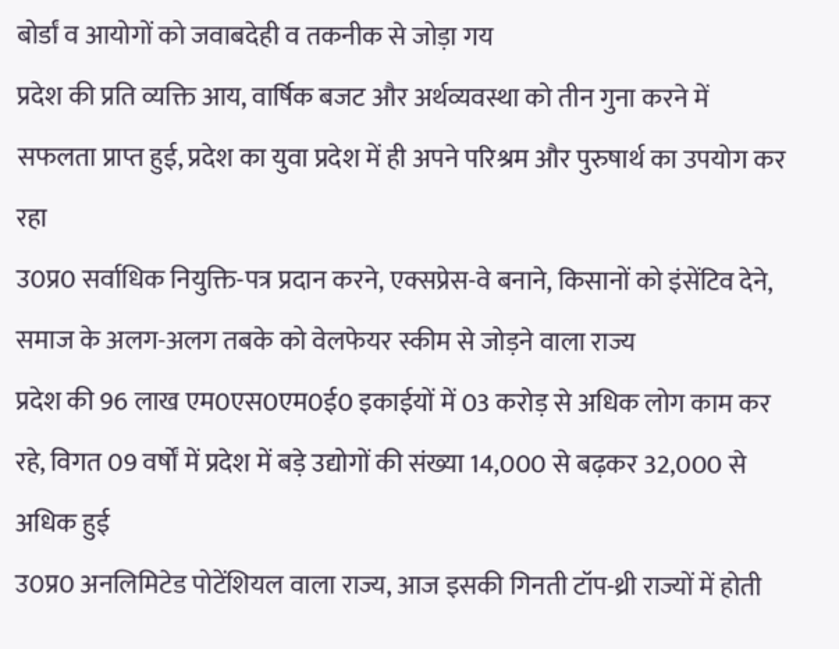बोर्डां व आयोगों को जवाबदेही व तकनीक से जोड़ा गय
प्रदेश की प्रति व्यक्ति आय, वार्षिक बजट और अर्थव्यवस्था को तीन गुना करने में सफलता प्राप्त हुई, प्रदेश का युवा प्रदेश में ही अपने परिश्रम और पुरुषार्थ का उपयोग कर रहा
उ0प्र0 सर्वाधिक नियुक्ति-पत्र प्रदान करने, एक्सप्रेस-वे बनाने, किसानों को इंसेंटिव देने, समाज के अलग-अलग तबके को वेलफेयर स्कीम से जोड़ने वाला राज्य
प्रदेश की 96 लाख एम0एस0एम0ई0 इकाईयों में 03 करोड़ से अधिक लोग काम कर रहे, विगत 09 वर्षों में प्रदेश में बड़े उद्योगों की संख्या 14,000 से बढ़कर 32,000 से अधिक हुई
उ0प्र0 अनलिमिटेड पोटेंशियल वाला राज्य, आज इसकी गिनती टॉप-थ्री राज्यों में होती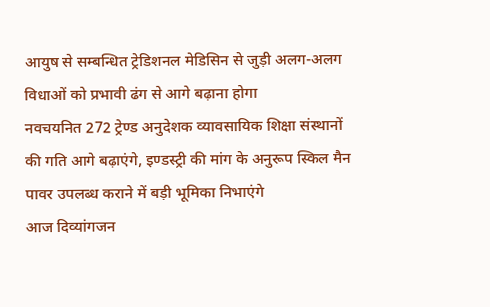आयुष से सम्बन्धित ट्रेडिशनल मेडिसिन से जुड़ी अलग-अलग विधाओं को प्रभावी ढंग से आगे बढ़ाना होगा
नवचयनित 272 ट्रेण्ड अनुदेशक व्यावसायिक शिक्षा संस्थानों की गति आगे बढ़ाएंगे, इण्डस्ट्री की मांग के अनुरूप स्किल मैन पावर उपलब्ध कराने में बड़ी भूमिका निभाएंगे
आज दिव्यांगजन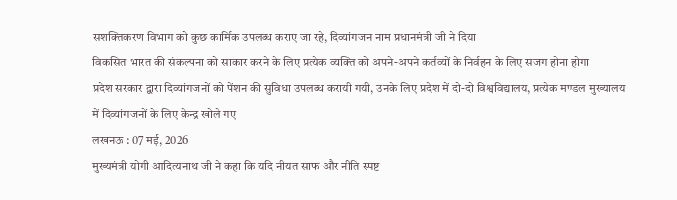सशक्तिकरण विभाग को कुछ कार्मिक उपलब्ध कराए जा रहे, दिव्यांगजन नाम प्रधानमंत्री जी ने दिया
विकसित भारत की संकल्पना को साकार करने के लिए प्रत्येक व्यक्ति को अपने-अपने कर्तव्यों के निर्वहन के लिए सजग होना होगा
प्रदेश सरकार द्वारा दिव्यांगजनों को पेंशन की सुविधा उपलब्ध करायी गयी, उनके लिए प्रदेश में दो-दो विश्वविद्यालय, प्रत्येक मण्डल मुख्यालय में दिव्यांगजनों के लिए केन्द्र खोले गए
लखनऊ : 07 मई, 2026
मुख्यमंत्री योगी आदित्यनाथ जी ने कहा कि यदि नीयत साफ और नीति स्पष्ट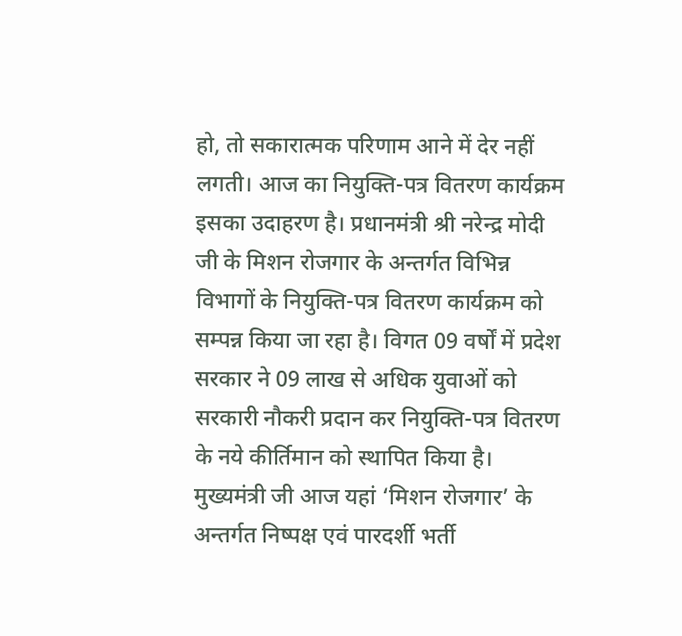हो, तो सकारात्मक परिणाम आने में देर नहीं लगती। आज का नियुक्ति-पत्र वितरण कार्यक्रम इसका उदाहरण है। प्रधानमंत्री श्री नरेन्द्र मोदी जी के मिशन रोजगार के अन्तर्गत विभिन्न विभागों के नियुक्ति-पत्र वितरण कार्यक्रम को सम्पन्न किया जा रहा है। विगत 09 वर्षों में प्रदेश सरकार ने 09 लाख से अधिक युवाओं को सरकारी नौकरी प्रदान कर नियुक्ति-पत्र वितरण के नये कीर्तिमान को स्थापित किया है।
मुख्यमंत्री जी आज यहां ‘मिशन रोजगार’ के अन्तर्गत निष्पक्ष एवं पारदर्शी भर्ती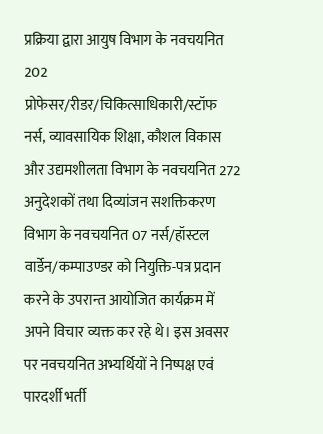प्रक्रिया द्वारा आयुष विभाग के नवचयनित 202 प्रोफेसर/रीडर/चिकित्साधिकारी/स्टॉफ नर्स, व्यावसायिक शिक्षा, कौशल विकास और उद्यमशीलता विभाग के नवचयनित 272 अनुदेशकों तथा दिव्यांजन सशक्तिकरण विभाग के नवचयनित 07 नर्स/हॉस्टल वार्डेन/कम्पाउण्डर को नियुक्ति-पत्र प्रदान करने के उपरान्त आयोजित कार्यक्रम में अपने विचार व्यक्त कर रहे थे। इस अवसर पर नवचयनित अभ्यर्थियों ने निष्पक्ष एवं पारदर्शी भर्ती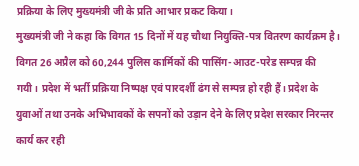प्रक्रिया के लिए मुख्यमंत्री जी के प्रति आभार प्रकट किया।
मुख्यमंत्री जी ने कहा कि विगत 15 दिनों में यह चौथा नियुक्ति-पत्र वितरण कार्यक्रम है। विगत 26 अप्रैल को 60,244 पुलिस कार्मिकों की पासिंग-आउट-परेड सम्पन्न की गयी। प्रदेश में भर्ती प्रक्रिया निष्पक्ष एवं पारदर्शी ढंग से सम्पन्न हो रही हैं। प्रदेश के युवाओं तथा उनके अभिभावकों के सपनों को उड़ान देने के लिए प्रदेश सरकार निरन्तर कार्य कर रही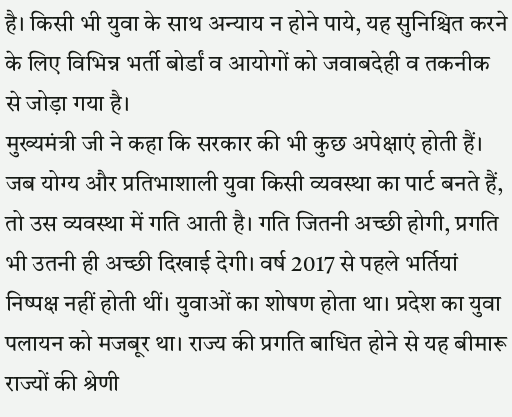है। किसी भी युवा के साथ अन्याय न होने पाये, यह सुनिश्चित करने के लिए विभिन्न भर्ती बोर्डां व आयोगों को जवाबदेही व तकनीक से जोड़ा गया है।
मुख्यमंत्री जी ने कहा कि सरकार की भी कुछ अपेक्षाएं होती हैं। जब योग्य और प्रतिभाशाली युवा किसी व्यवस्था का पार्ट बनते हैं, तो उस व्यवस्था में गति आती है। गति जितनी अच्छी होगी, प्रगति भी उतनी ही अच्छी दिखाई देगी। वर्ष 2017 से पहले भर्तियां निष्पक्ष नहीं होती थीं। युवाओं का शोषण होता था। प्रदेश का युवा पलायन को मजबूर था। राज्य की प्रगति बाधित होने से यह बीमारू राज्यों की श्रेणी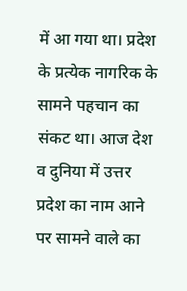में आ गया था। प्रदेश के प्रत्येक नागरिक के सामने पहचान का संकट था। आज देश व दुनिया में उत्तर प्रदेश का नाम आने पर सामने वाले का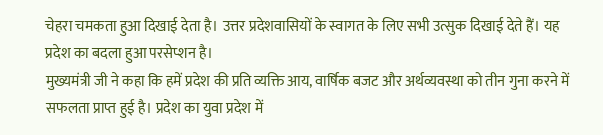चेहरा चमकता हुआ दिखाई देता है। उत्तर प्रदेशवासियों के स्वागत के लिए सभी उत्सुक दिखाई देते हैं। यह प्रदेश का बदला हुआ परसेप्शन है।
मुख्यमंत्री जी ने कहा कि हमें प्रदेश की प्रति व्यक्ति आय, वार्षिक बजट और अर्थव्यवस्था को तीन गुना करने में सफलता प्राप्त हुई है। प्रदेश का युवा प्रदेश में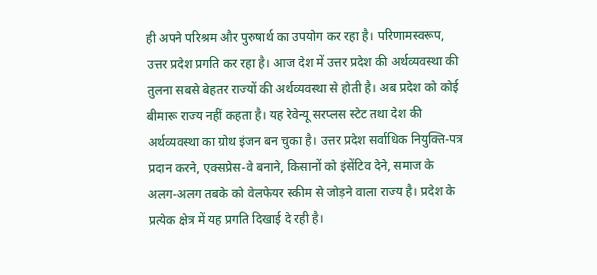ही अपने परिश्रम और पुरुषार्थ का उपयोग कर रहा है। परिणामस्वरूप, उत्तर प्रदेश प्रगति कर रहा है। आज देश में उत्तर प्रदेश की अर्थव्यवस्था की तुलना सबसे बेहतर राज्यों की अर्थव्यवस्था से होती है। अब प्रदेश को कोई बीमारू राज्य नहीं कहता है। यह रेवेन्यू सरप्लस स्टेट तथा देश की अर्थव्यवस्था का ग्रोथ इंजन बन चुका है। उत्तर प्रदेश सर्वाधिक नियुक्ति-पत्र प्रदान करने, एक्सप्रेस-वे बनाने, किसानों को इंसेंटिव देने, समाज के अलग-अलग तबके को वेलफेयर स्कीम से जोड़ने वाला राज्य है। प्रदेश के प्रत्येक क्षेत्र में यह प्रगति दिखाई दे रही है।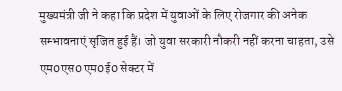मुख्यमंत्री जी ने कहा कि प्रदेश में युवाओं के लिए रोजगार की अनेक सम्भावनाएं सृजित हुई हैं। जो युवा सरकारी नौकरी नहीं करना चाहता, उसे एम0एस0एम0ई0 सेक्टर में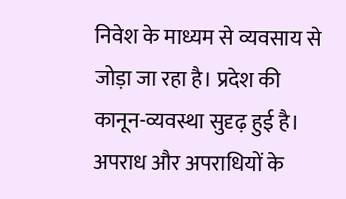निवेश के माध्यम से व्यवसाय से जोड़ा जा रहा है। प्रदेश की कानून-व्यवस्था सुदृढ़ हुई है। अपराध और अपराधियों के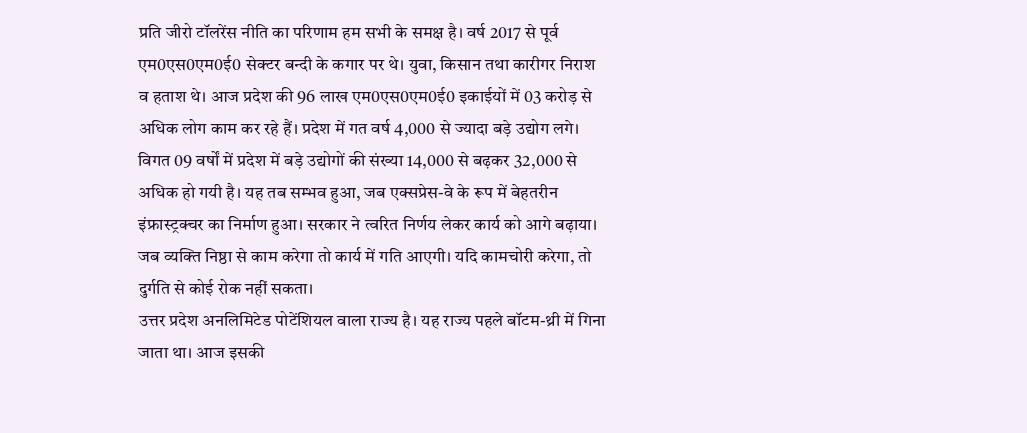प्रति जीरो टॉलरेंस नीति का परिणाम हम सभी के समक्ष है। वर्ष 2017 से पूर्व एम0एस0एम0ई0 सेक्टर बन्दी के कगार पर थे। युवा, किसान तथा कारीगर निराश व हताश थे। आज प्रदेश की 96 लाख एम0एस0एम0ई0 इकाईयों में 03 करोड़ से अधिक लोग काम कर रहे हैं। प्रदेश में गत वर्ष 4,000 से ज्यादा बड़े उद्योग लगे। विगत 09 वर्षों में प्रदेश में बड़े उद्योगों की संख्या 14,000 से बढ़कर 32,000 से अधिक हो गयी है। यह तब सम्भव हुआ, जब एक्सप्रेस-वे के रूप में बेहतरीन इंफ्रास्ट्रक्चर का निर्माण हुआ। सरकार ने त्वरित निर्णय लेकर कार्य को आगे बढ़ाया। जब व्यक्ति निष्ठा से काम करेगा तो कार्य में गति आएगी। यदि कामचोरी करेगा, तो दुर्गति से कोई रोक नहीं सकता।
उत्तर प्रदेश अनलिमिटेड पोटेंशियल वाला राज्य है। यह राज्य पहले बॉटम-थ्री में गिना जाता था। आज इसकी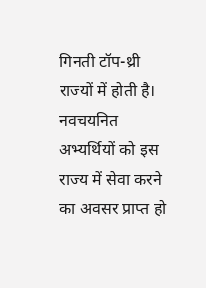गिनती टॉप-थ्री राज्यों में होती है।
नवचयनित अभ्यर्थियों को इस राज्य में सेवा करने का अवसर प्राप्त हो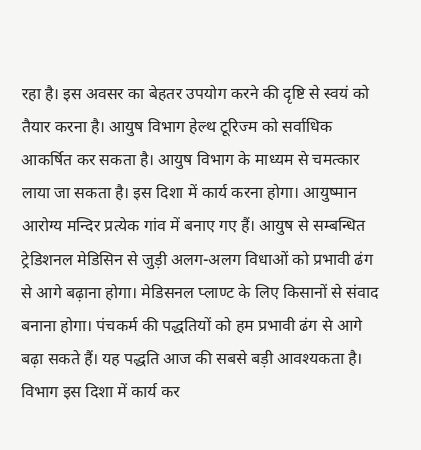रहा है। इस अवसर का बेहतर उपयोग करने की दृष्टि से स्वयं को तैयार करना है। आयुष विभाग हेल्थ टूरिज्म को सर्वाधिक आकर्षित कर सकता है। आयुष विभाग के माध्यम से चमत्कार लाया जा सकता है। इस दिशा में कार्य करना होगा। आयुष्मान आरोग्य मन्दिर प्रत्येक गांव में बनाए गए हैं। आयुष से सम्बन्धित ट्रेडिशनल मेडिसिन से जुड़ी अलग-अलग विधाओं को प्रभावी ढंग से आगे बढ़ाना होगा। मेडिसनल प्लाण्ट के लिए किसानों से संवाद बनाना होगा। पंचकर्म की पद्धतियों को हम प्रभावी ढंग से आगे बढ़ा सकते हैं। यह पद्धति आज की सबसे बड़ी आवश्यकता है। विभाग इस दिशा में कार्य कर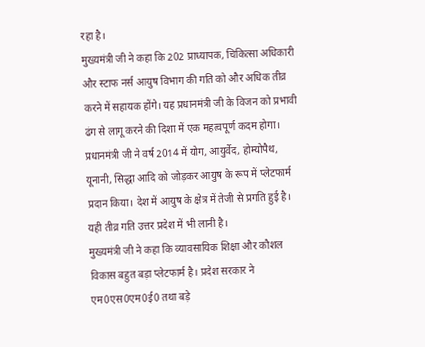रहा है।
मुख्यमंत्री जी ने कहा कि 202 प्राध्यापक, चिकित्सा अधिकारी और स्टाफ नर्स आयुष विभाग की गति को और अधिक तीव्र करने में सहायक होंगे। यह प्रधानमंत्री जी के विजन को प्रभावी ढंग से लागू करने की दिशा में एक महत्वपूर्ण कदम होगा। प्रधानमंत्री जी ने वर्ष 2014 में योग, आयुर्वेद, होम्योपैथ, यूनानी, सिद्धा आदि को जोड़कर आयुष के रूप में प्लेटफार्म प्रदान किया। देश में आयुष के क्षेत्र में तेजी से प्रगति हुई है। यही तीव्र गति उत्तर प्रदेश में भी लानी है।
मुख्यमंत्री जी ने कहा कि व्यावसायिक शिक्षा और कौशल विकास बहुत बड़ा प्लेटफार्म है। प्रदेश सरकार ने एम0एस0एम0ई0 तथा बड़े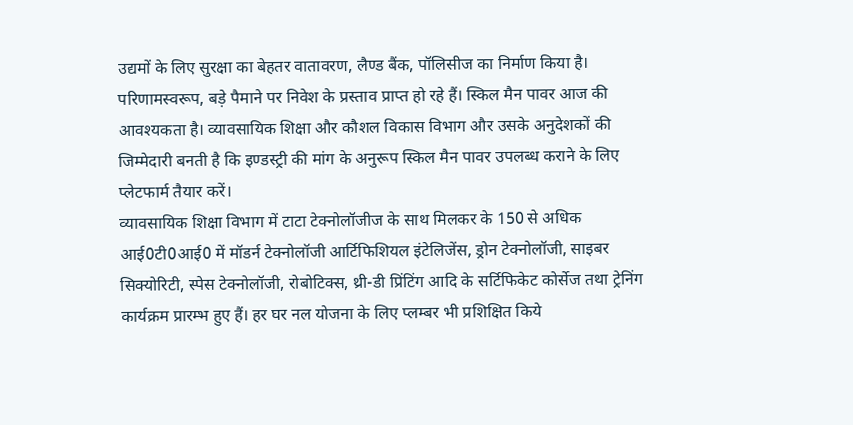उद्यमों के लिए सुरक्षा का बेहतर वातावरण, लैण्ड बैंक, पॉलिसीज का निर्माण किया है। परिणामस्वरूप, बड़े पैमाने पर निवेश के प्रस्ताव प्राप्त हो रहे हैं। स्किल मैन पावर आज की आवश्यकता है। व्यावसायिक शिक्षा और कौशल विकास विभाग और उसके अनुदेशकों की जिम्मेदारी बनती है कि इण्डस्ट्री की मांग के अनुरूप स्किल मैन पावर उपलब्ध कराने के लिए प्लेटफार्म तैयार करें।
व्यावसायिक शिक्षा विभाग में टाटा टेक्नोलॉजीज के साथ मिलकर के 150 से अधिक आई0टी0आई0 में मॉडर्न टेक्नोलॉजी आर्टिफिशियल इंटेलिजेंस, ड्रोन टेक्नोलॉजी, साइबर सिक्योरिटी, स्पेस टेक्नोलॉजी, रोबोटिक्स, थ्री-डी प्रिंटिंग आदि के सर्टिफिकेट कोर्सेज तथा ट्रेनिंग कार्यक्रम प्रारम्भ हुए हैं। हर घर नल योजना के लिए प्लम्बर भी प्रशिक्षित किये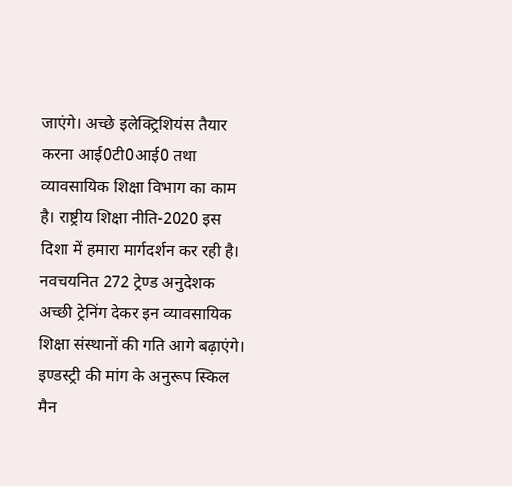जाएंगे। अच्छे इलेक्ट्रिशियंस तैयार करना आई0टी0आई0 तथा व्यावसायिक शिक्षा विभाग का काम है। राष्ट्रीय शिक्षा नीति-2020 इस दिशा में हमारा मार्गदर्शन कर रही है। नवचयनित 272 ट्रेण्ड अनुदेशक अच्छी ट्रेनिंग देकर इन व्यावसायिक
शिक्षा संस्थानों की गति आगे बढ़ाएंगे। इण्डस्ट्री की मांग के अनुरूप स्किल मैन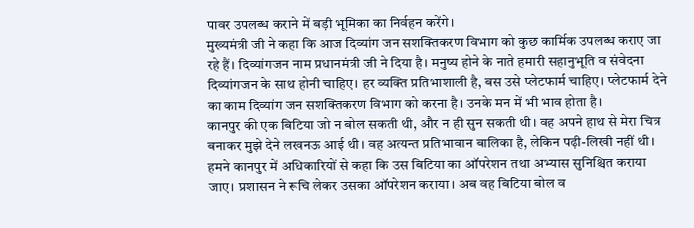पावर उपलब्ध कराने में बड़ी भूमिका का निर्वहन करेंगे।
मुख्यमंत्री जी ने कहा कि आज दिव्यांग जन सशक्तिकरण विभाग को कुछ कार्मिक उपलब्ध कराए जा रहे हैं। दिव्यांगजन नाम प्रधानमंत्री जी ने दिया है। मनुष्य होने के नाते हमारी सहानुभूति व संवेदना दिव्यांगजन के साथ होनी चाहिए। हर व्यक्ति प्रतिभाशाली है, बस उसे प्लेटफार्म चाहिए। प्लेटफार्म देने का काम दिव्यांग जन सशक्तिकरण विभाग को करना है। उनके मन में भी भाव होता है।
कानपुर की एक बिटिया जो न बोल सकती थी, और न ही सुन सकती थी। वह अपने हाथ से मेरा चित्र बनाकर मुझे देने लखनऊ आई थी। वह अत्यन्त प्रतिभावान बालिका है, लेकिन पढ़ी-लिखी नहीं थी। हमने कानपुर में अधिकारियों से कहा कि उस बिटिया का ऑपरेशन तथा अभ्यास सुनिश्चित कराया जाए। प्रशासन ने रूचि लेकर उसका ऑपरेशन कराया। अब वह बिटिया बोल व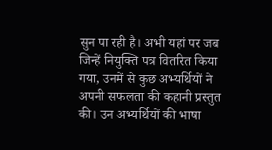सुन पा रही है। अभी यहां पर जब जिन्हें नियुक्ति पत्र वितरित किया गया, उनमें से कुछ अभ्यर्थियों ने अपनी सफलता की कहानी प्रस्तुत की। उन अभ्यर्थियों की भाषा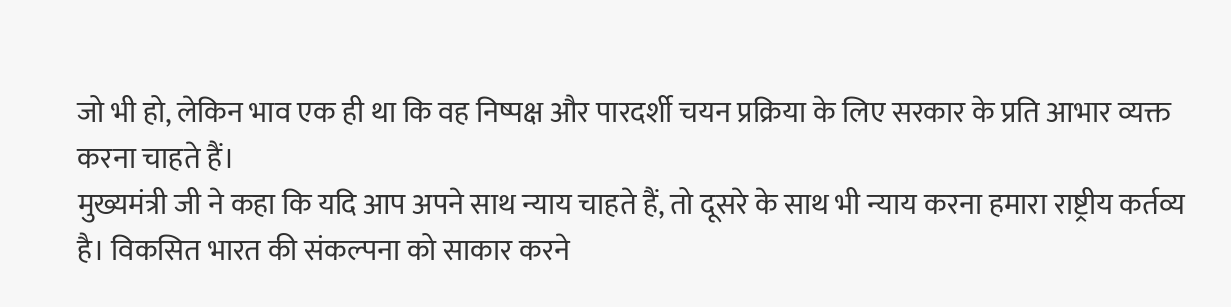जो भी हो, लेकिन भाव एक ही था कि वह निष्पक्ष और पारदर्शी चयन प्रक्रिया के लिए सरकार के प्रति आभार व्यक्त करना चाहते हैं।
मुख्यमंत्री जी ने कहा कि यदि आप अपने साथ न्याय चाहते हैं, तो दूसरे के साथ भी न्याय करना हमारा राष्ट्रीय कर्तव्य है। विकसित भारत की संकल्पना को साकार करने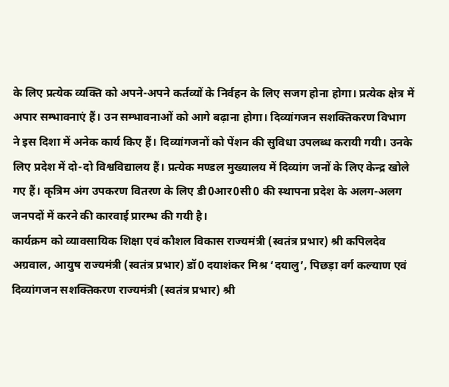के लिए प्रत्येक व्यक्ति को अपने-अपने कर्तव्यों के निर्वहन के लिए सजग होना होगा। प्रत्येक क्षेत्र में अपार सम्भावनाएं हैं। उन सम्भावनाओं को आगे बढ़ाना होगा। दिव्यांगजन सशक्तिकरण विभाग ने इस दिशा में अनेक कार्य किए हैं। दिव्यांगजनों को पेंशन की सुविधा उपलब्ध करायी गयी। उनके लिए प्रदेश में दो-दो विश्वविद्यालय हैं। प्रत्येक मण्डल मुख्यालय में दिव्यांग जनों के लिए केन्द्र खोले गए हैं। कृत्रिम अंग उपकरण वितरण के लिए डी0आर0सी0 की स्थापना प्रदेश के अलग-अलग जनपदों में करने की कारवाई प्रारम्भ की गयी है।
कार्यक्रम को व्यावसायिक शिक्षा एवं कौशल विकास राज्यमंत्री (स्वतंत्र प्रभार) श्री कपिलदेव अग्रवाल, आयुष राज्यमंत्री (स्वतंत्र प्रभार) डॉ0 दयाशंकर मिश्र ‘दयालु’, पिछड़ा वर्ग कल्याण एवं दिव्यांगजन सशक्तिकरण राज्यमंत्री (स्वतंत्र प्रभार) श्री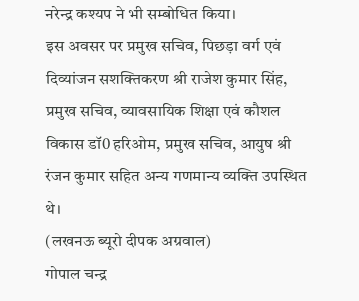नरेन्द्र कश्यप ने भी सम्बोधित किया।
इस अवसर पर प्रमुख सचिव, पिछड़ा वर्ग एवं दिव्यांजन सशक्तिकरण श्री राजेश कुमार सिंह, प्रमुख सचिव, व्यावसायिक शिक्षा एवं कौशल विकास डॉ0 हरिओम, प्रमुख सचिव, आयुष श्री रंजन कुमार सहित अन्य गणमान्य व्यक्ति उपस्थित थे।
(लखनऊ ब्यूरो दीपक अग्रवाल)
गोपाल चन्द्र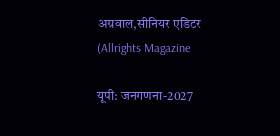अग्रवाल,सीनियर एडिटर
(Allrights Magazine

यूपी: जनगणना-2027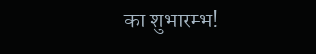का शुभारम्भ!